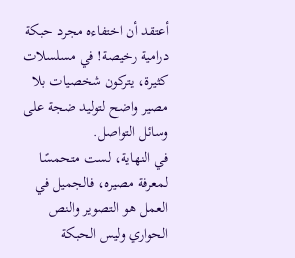أعتقد أن اختفاءه مجرد حبكة درامية رخيصة! في مسلسلات كثيرة، يتركون شخصيات بلا مصير واضح لتوليد ضجة على وسائل التواصل.
في النهاية، لست متحمسًا لمعرفة مصيره، فالجميل في العمل هو التصوير والنص الحواري وليس الحبكة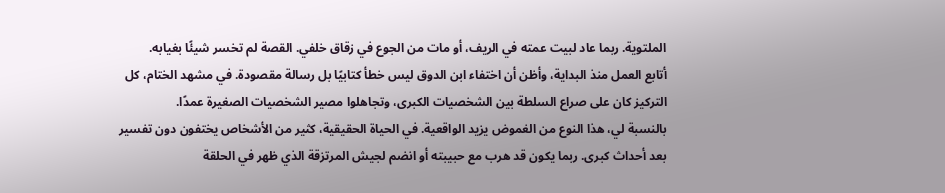الملتوية. ربما عاد لبيت عمته في الريف، أو مات من الجوع في زقاق خلفي. القصة لم تخسر شيئًا بغيابه.
أتابع العمل منذ البداية، وأظن أن اختفاء ابن الدوق ليس خطأ كتابيًا بل رسالة مقصودة. في مشهد الختام، كل التركيز كان على صراع السلطة بين الشخصيات الكبرى، وتجاهلوا مصير الشخصيات الصغيرة عمدًا.
بالنسبة لي، هذا النوع من الغموض يزيد الواقعية. في الحياة الحقيقية، كثير من الأشخاص يختفون دون تفسير بعد أحداث كبرى. ربما يكون قد هرب مع حبيبته أو انضم لجيش المرتزقة الذي ظهر في الحلقة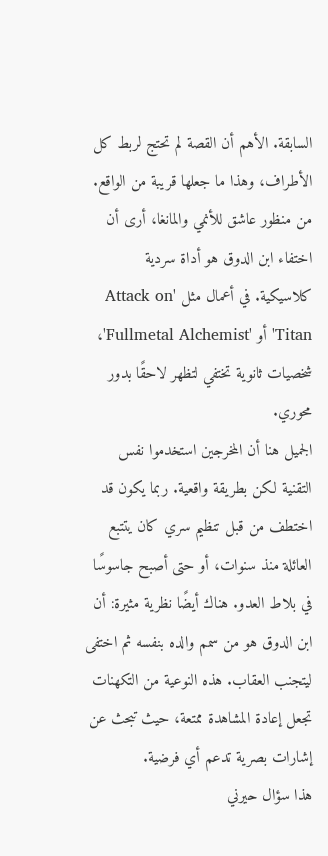السابقة. الأهم أن القصة لم تحتج لربط كل الأطراف، وهذا ما جعلها قريبة من الواقع.
من منظور عاشق للأنمي والمانغا، أرى أن اختفاء ابن الدوق هو أداة سردية كلاسيكية. في أعمال مثل 'Attack on Titan' أو 'Fullmetal Alchemist'، شخصيات ثانوية تختفي لتظهر لاحقًا بدور محوري.
الجميل هنا أن المخرجين استخدموا نفس التقنية لكن بطريقة واقعية. ربما يكون قد اختطف من قبل تنظيم سري كان يتتبع العائلة منذ سنوات، أو حتى أصبح جاسوسًا في بلاط العدو. هناك أيضًا نظرية مثيرة: أن ابن الدوق هو من سمم والده بنفسه ثم اختفى ليتجنب العقاب. هذه النوعية من التكهنات تجعل إعادة المشاهدة ممتعة، حيث تبحث عن إشارات بصرية تدعم أي فرضية.
هذا سؤال حيرني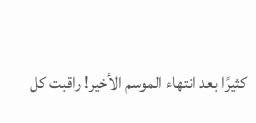كثيرًا بعد انتهاء الموسم الأخير! راقبت كل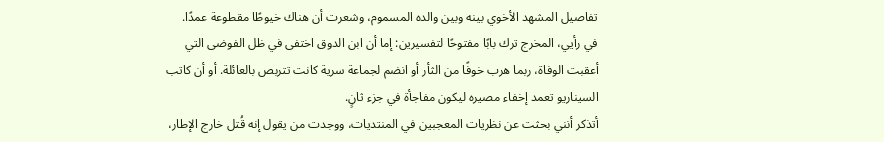تفاصيل المشهد الأخوي بينه وبين والده المسموم، وشعرت أن هناك خيوطًا مقطوعة عمدًا.
في رأيي، المخرج ترك بابًا مفتوحًا لتفسيرين: إما أن ابن الدوق اختفى في ظل الفوضى التي أعقبت الوفاة، ربما هرب خوفًا من الثأر أو انضم لجماعة سرية كانت تتربص بالعائلة. أو أن كاتب السيناريو تعمد إخفاء مصيره ليكون مفاجأة في جزء ثانٍ.
أتذكر أنني بحثت عن نظريات المعجبين في المنتديات، ووجدت من يقول إنه قُتل خارج الإطار،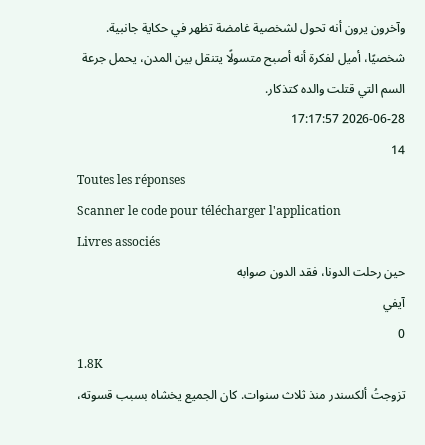وآخرون يرون أنه تحول لشخصية غامضة تظهر في حكاية جانبية. شخصيًا، أميل لفكرة أنه أصبح متسولًا يتنقل بين المدن، يحمل جرعة السم التي قتلت والده كتذكار.
2026-06-28 17:17:57
14
Toutes les réponses
Scanner le code pour télécharger l'application
Livres associés
حين رحلت الدونا، فقد الدون صوابه
آيفي
0
1.8K
تزوجتُ ألكسندر منذ ثلاث سنوات. كان الجميع يخشاه بسبب قسوته،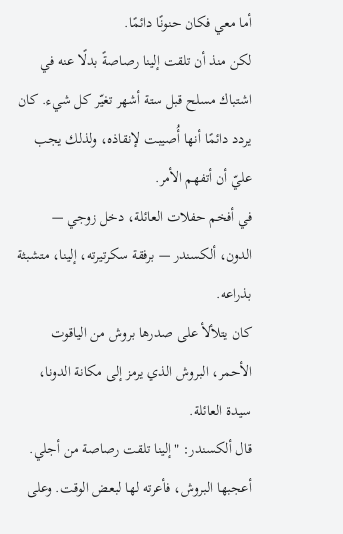أما معي فكان حنونًا دائمًا.
لكن منذ أن تلقت إلينا رصاصةً بدلًا عنه في اشتباك مسلح قبل ستة أشهر تغيّر كل شيء. كان يردد دائمًا أنها أُصيبت لإنقاذه، ولذلك يجب عليّ أن أتفهم الأمر.
في أفخم حفلات العائلة، دخل زوجي — الدون، ألكسندر — برفقة سكرتيرته، إلينا، متشبثة بذراعه.
كان يتلألأ على صدرها بروش من الياقوت الأحمر، البروش الذي يرمز إلى مكانة الدونا، سيدة العائلة.
قال ألكسندر: "إلينا تلقت رصاصة من أجلي. أعجبها البروش، فأعرته لها لبعض الوقت. وعلى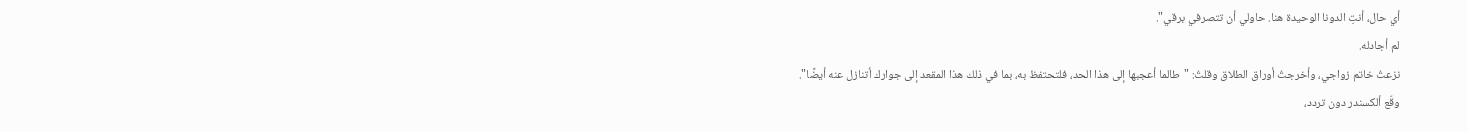أي حال، أنتِ الدونا الوحيدة هنا. حاولي أن تتصرفي برقي".
لم أجادله.
نزعتُ خاتم زواجي، وأخرجتُ أوراق الطلاق وقلتُ: "طالما أعجبها إلى هذا الحد، فلتحتفظ به، بما في ذلك هذا المقعد إلى جوارك أتنازل عنه أيضًا".
وقّع ألكسندر دون تردد،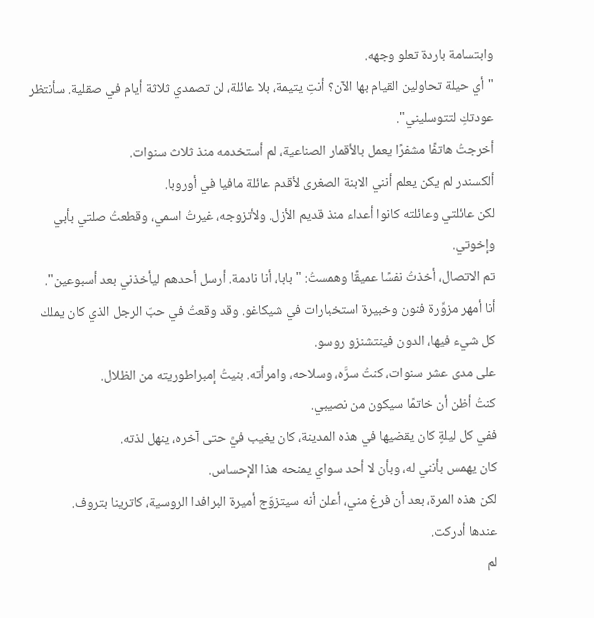وابتسامة باردة تعلو وجهه.
"أي حيلة تحاولين القيام بها الآن؟ أنتِ يتيمة، بلا عائلة، لن تصمدي ثلاثة أيام في صقلية. سأنتظر عودتكِ لتتوسليني".
أخرجتُ هاتفًا مشفرًا يعمل بالأقمار الصناعية، لم أستخدمه منذ ثلاث سنوات.
ألكسندر لم يكن يعلم أنني الابنة الصغرى لأقدم عائلة مافيا في أوروبا.
لكن عائلتي وعائلته كانوا أعداء منذ قديم الأزل. ولأتزوجه، غيرتُ اسمي، وقطعتُ صلتي بأبي وإخوتي.
تم الاتصال، أخذتُ نفسًا عميقًا وهمستُ: "بابا، أنا نادمة. أرسل أحدهم ليأخذني بعد أسبوعين".
أنا أمهر مزوِّرة فنون وخبيرة استخبارات في شيكاغو. وقد وقعتُ في حبّ الرجل الذي كان يملك كل شيء فيها، الدون فينتشنزو روسو.
على مدى عشر سنوات، كنتُ سرَّه، وسلاحه، وامرأته. بنيتُ إمبراطوريته من الظلال.
كنتُ أظن أن خاتمًا سيكون من نصيبي.
ففي كل ليلةٍ كان يقضيها في هذه المدينة، كان يغيب فيَّ حتى آخره، ينهل لذته.
كان يهمس بأنني له، وبأن لا أحد سواي يمنحه هذا الإحساس.
لكن هذه المرة، بعد أن فرغ مني، أعلن أنه سيتزوّج أميرة البرافدا الروسية، كاترينا بتروف.
عندها أدركت.
لم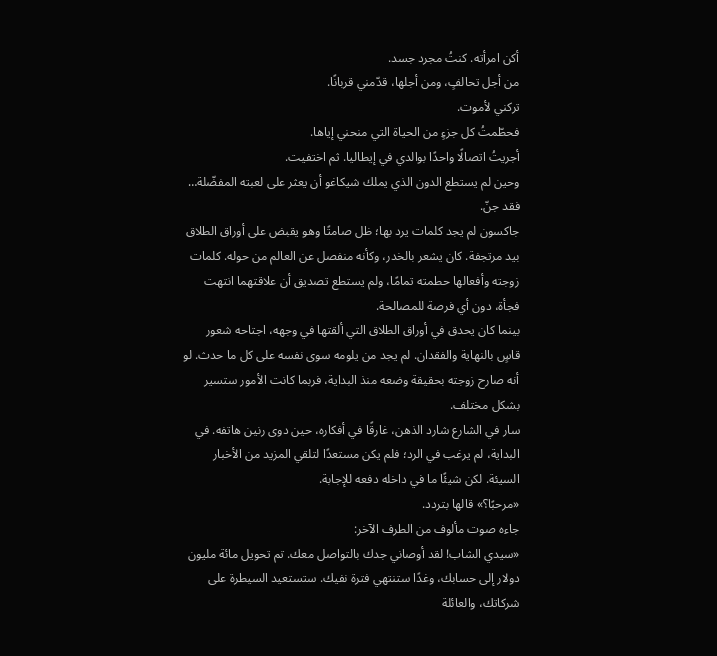أكن امرأته. كنتُ مجرد جسد.
من أجل تحالفٍ، ومن أجلها، قدّمني قربانًا.
تركني لأموت.
فحطّمتُ كل جزءٍ من الحياة التي منحني إياها.
أجريتُ اتصالًا واحدًا بوالدي في إيطاليا. ثم اختفيت.
وحين لم يستطع الدون الذي يملك شيكاغو أن يعثر على لعبته المفضّلة…
فقد جنّ.
جاكسون لم يجد كلمات يرد بها؛ ظل صامتًا وهو يقبض على أوراق الطلاق بيد مرتجفة. كان يشعر بالخدر، وكأنه منفصل عن العالم من حوله. كلمات زوجته وأفعالها حطمته تمامًا، ولم يستطع تصديق أن علاقتهما انتهت فجأة، دون أي فرصة للمصالحة.
بينما كان يحدق في أوراق الطلاق التي ألقتها في وجهه، اجتاحه شعور قاسٍ بالنهاية والفقدان. لم يجد من يلومه سوى نفسه على كل ما حدث. لو أنه صارح زوجته بحقيقة وضعه منذ البداية، فربما كانت الأمور ستسير بشكل مختلف.
سار في الشارع شارد الذهن، غارقًا في أفكاره، حين دوى رنين هاتفه. في البداية، لم يرغب في الرد؛ فلم يكن مستعدًا لتلقي المزيد من الأخبار السيئة. لكن شيئًا ما في داخله دفعه للإجابة.
«مرحبًا؟» قالها بتردد.
جاءه صوت مألوف من الطرف الآخر:
«سيدي الشاب! لقد أوصاني جدك بالتواصل معك. تم تحويل مائة مليون دولار إلى حسابك، وغدًا ستنتهي فترة نفيك. ستستعيد السيطرة على شركاتك، والعائلة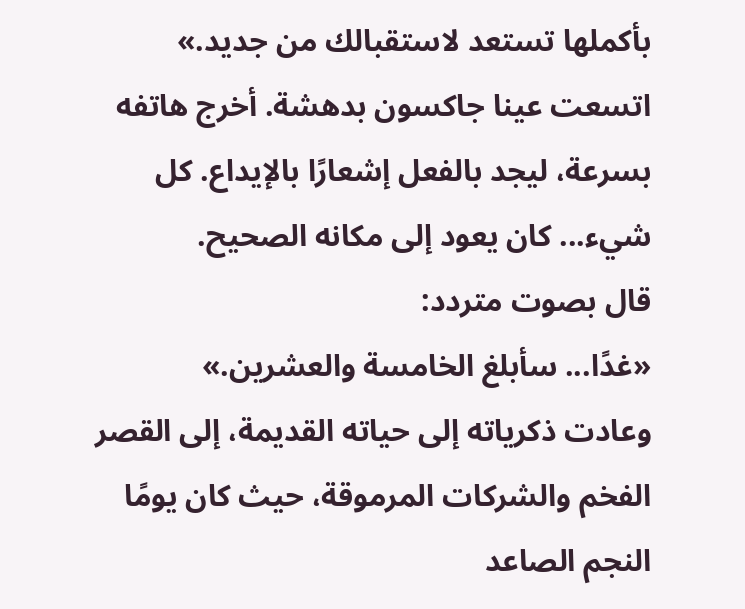بأكملها تستعد لاستقبالك من جديد.»
اتسعت عينا جاكسون بدهشة. أخرج هاتفه بسرعة، ليجد بالفعل إشعارًا بالإيداع. كل شيء... كان يعود إلى مكانه الصحيح.
قال بصوت متردد:
«غدًا... سأبلغ الخامسة والعشرين.»
وعادت ذكرياته إلى حياته القديمة، إلى القصر الفخم والشركات المرموقة، حيث كان يومًا النجم الصاعد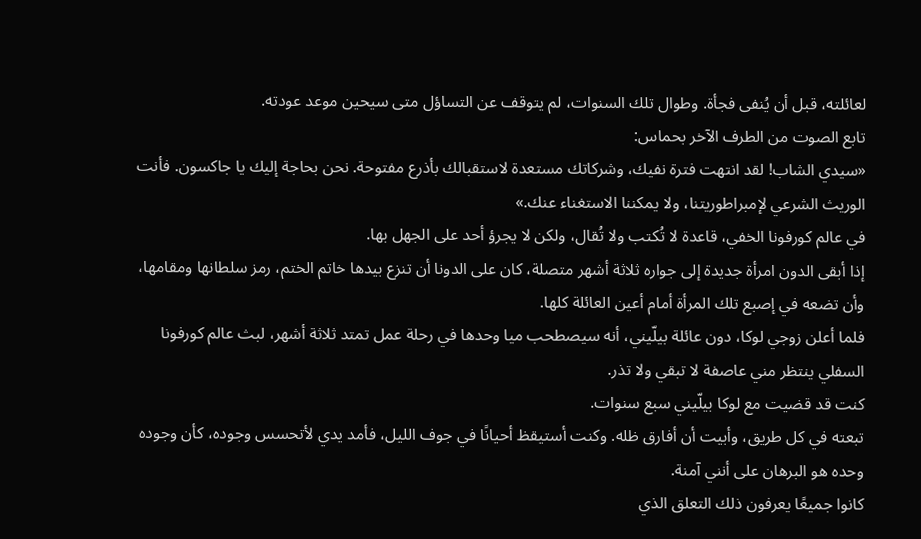لعائلته، قبل أن يُنفى فجأة. وطوال تلك السنوات، لم يتوقف عن التساؤل متى سيحين موعد عودته.
تابع الصوت من الطرف الآخر بحماس:
«سيدي الشاب! لقد انتهت فترة نفيك، وشركاتك مستعدة لاستقبالك بأذرع مفتوحة. نحن بحاجة إليك يا جاكسون. فأنت الوريث الشرعي لإمبراطوريتنا، ولا يمكننا الاستغناء عنك.»
في عالم كورفونا الخفي، قاعدة لا تُكتب ولا تُقال، ولكن لا يجرؤ أحد على الجهل بها.
إذا أبقى الدون امرأة جديدة إلى جواره ثلاثة أشهر متصلة، كان على الدونا أن تنزع بيدها خاتم الختم، رمز سلطانها ومقامها، وأن تضعه في إصبع تلك المرأة أمام أعين العائلة كلها.
فلما أعلن زوجي لوكا، دون عائلة بيلّيني، أنه سيصطحب ميا وحدها في رحلة عمل تمتد ثلاثة أشهر، لبث عالم كورفونا السفلي ينتظر مني عاصفة لا تبقي ولا تذر.
كنت قد قضيت مع لوكا بيلّيني سبع سنوات.
تبعته في كل طريق، وأبيت أن أفارق ظله. وكنت أستيقظ أحيانًا في جوف الليل، فأمد يدي لأتحسس وجوده، كأن وجوده وحده هو البرهان على أنني آمنة.
كانوا جميعًا يعرفون ذلك التعلق الذي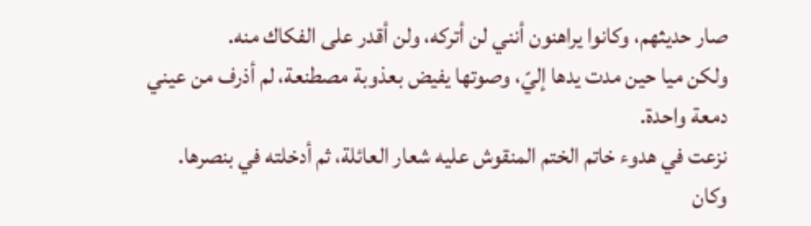صار حديثهم، وكانوا يراهنون أنني لن أتركه، ولن أقدر على الفكاك منه.
ولكن ميا حين مدت يدها إليّ، وصوتها يفيض بعذوبة مصطنعة، لم أذرف من عيني دمعة واحدة.
نزعت في هدوء خاتم الختم المنقوش عليه شعار العائلة، ثم أدخلته في بنصرها.
وكان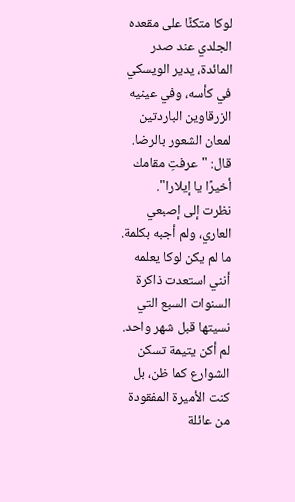لوكا متكئًا على مقعده الجلدي عند صدر المائدة، يدير الويسكي في كأسه، وفي عينيه الزرقاوين الباردتين لمعان الشعور بالرضا. قال: "عرفتِ مقامك أخيرًا يا إيلارا".
نظرت إلى إصبعي العاري، ولم أجبه بكلمة.
ما لم يكن لوكا يعلمه أنني استعدت ذاكرة السنوات السبع التي نسيتها قبل شهر واحد.
لم أكن يتيمة تسكن الشوارع كما ظن، بل كنت الأميرة المفقودة من عائلة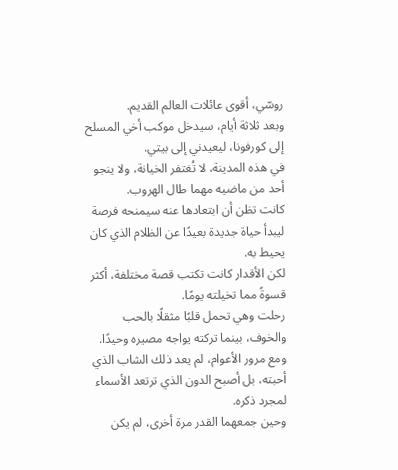روسّي، أقوى عائلات العالم القديم.
وبعد ثلاثة أيام، سيدخل موكب أخي المسلح إلى كورفونا، ليعيدني إلى بيتي.
في هذه المدينة، لا تُغتفر الخيانة، ولا ينجو أحد من ماضيه مهما طال الهروب.
كانت تظن أن ابتعادها عنه سيمنحه فرصة ليبدأ حياة جديدة بعيدًا عن الظلام الذي كان يحيط به.
لكن الأقدار كانت تكتب قصة مختلفة، أكثر قسوةً مما تخيلته يومًا.
رحلت وهي تحمل قلبًا مثقلًا بالحب والخوف، بينما تركته يواجه مصيره وحيدًا.
ومع مرور الأعوام، لم يعد ذلك الشاب الذي أحبته، بل أصبح الدون الذي ترتعد الأسماء لمجرد ذكره.
وحين جمعهما القدر مرة أخرى، لم يكن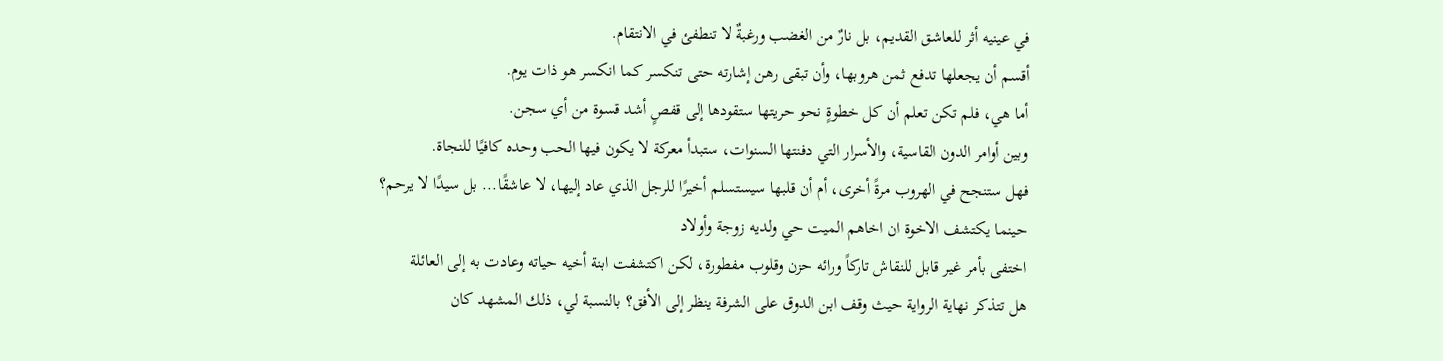في عينيه أثر للعاشق القديم، بل نارٌ من الغضب ورغبةٌ لا تنطفئ في الانتقام.
أقسم أن يجعلها تدفع ثمن هروبها، وأن تبقى رهن إشارته حتى تنكسر كما انكسر هو ذات يوم.
أما هي، فلم تكن تعلم أن كل خطوةٍ نحو حريتها ستقودها إلى قفصٍ أشد قسوة من أي سجن.
وبين أوامر الدون القاسية، والأسرار التي دفنتها السنوات، ستبدأ معركة لا يكون فيها الحب وحده كافيًا للنجاة.
فهل ستنجح في الهروب مرةً أخرى، أم أن قلبها سيستسلم أخيرًا للرجل الذي عاد إليها، لا عاشقًا... بل سيدًا لا يرحم؟
حينما يكتشف الاخوة ان اخاهم الميت حي ولديه زوجة وأولاد
اختفى بأمر غير قابل للنقاش تاركاً ورائه حزن وقلوب مفطورة، لكن اكتشفت ابنة أخيه حياته وعادت به إلى العائلة
هل تتذكر نهاية الرواية حيث وقف ابن الدوق على الشرفة ينظر إلى الأفق؟ بالنسبة لي، ذلك المشهد كان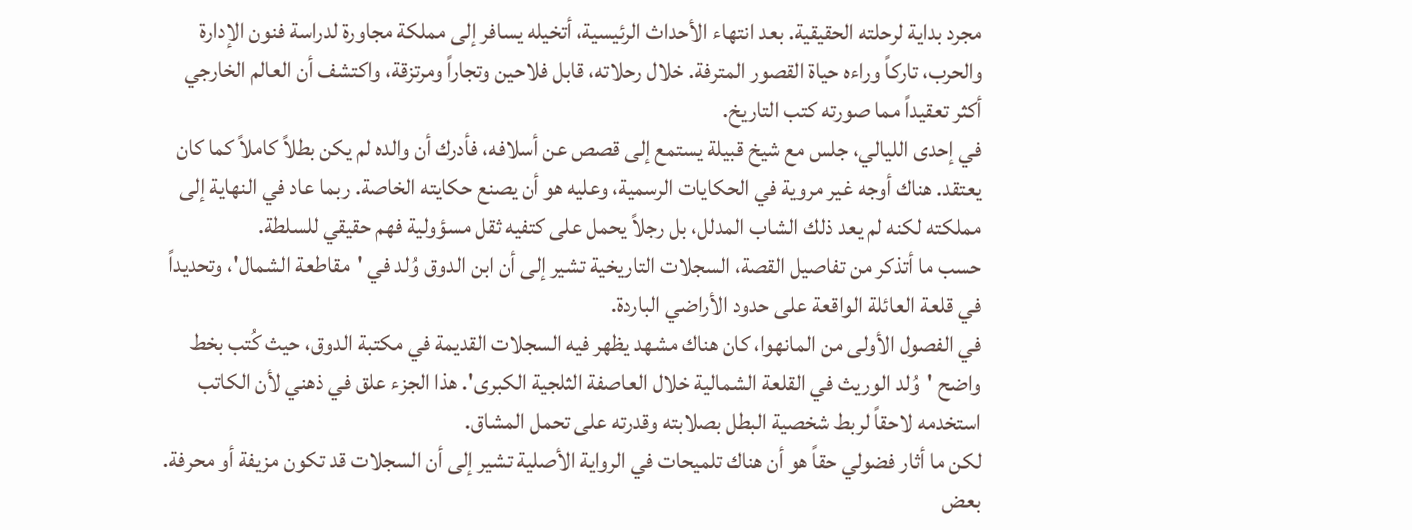مجرد بداية لرحلته الحقيقية. بعد انتهاء الأحداث الرئيسية، أتخيله يسافر إلى مملكة مجاورة لدراسة فنون الإدارة والحرب، تاركاً وراءه حياة القصور المترفة. خلال رحلاته، قابل فلاحين وتجاراً ومرتزقة، واكتشف أن العالم الخارجي أكثر تعقيداً مما صورته كتب التاريخ.
في إحدى الليالي، جلس مع شيخ قبيلة يستمع إلى قصص عن أسلافه، فأدرك أن والده لم يكن بطلاً كاملاً كما كان يعتقد. هناك أوجه غير مروية في الحكايات الرسمية، وعليه هو أن يصنع حكايته الخاصة. ربما عاد في النهاية إلى مملكته لكنه لم يعد ذلك الشاب المدلل، بل رجلاً يحمل على كتفيه ثقل مسؤولية فهم حقيقي للسلطة.
حسب ما أتذكر من تفاصيل القصة، السجلات التاريخية تشير إلى أن ابن الدوق وُلد في 'مقاطعة الشمال'، وتحديداً في قلعة العائلة الواقعة على حدود الأراضي الباردة.
في الفصول الأولى من المانهوا، كان هناك مشهد يظهر فيه السجلات القديمة في مكتبة الدوق، حيث كُتب بخط واضح 'وُلد الوريث في القلعة الشمالية خلال العاصفة الثلجية الكبرى'. هذا الجزء علق في ذهني لأن الكاتب استخدمه لاحقاً لربط شخصية البطل بصلابته وقدرته على تحمل المشاق.
لكن ما أثار فضولي حقاً هو أن هناك تلميحات في الرواية الأصلية تشير إلى أن السجلات قد تكون مزيفة أو محرفة. بعض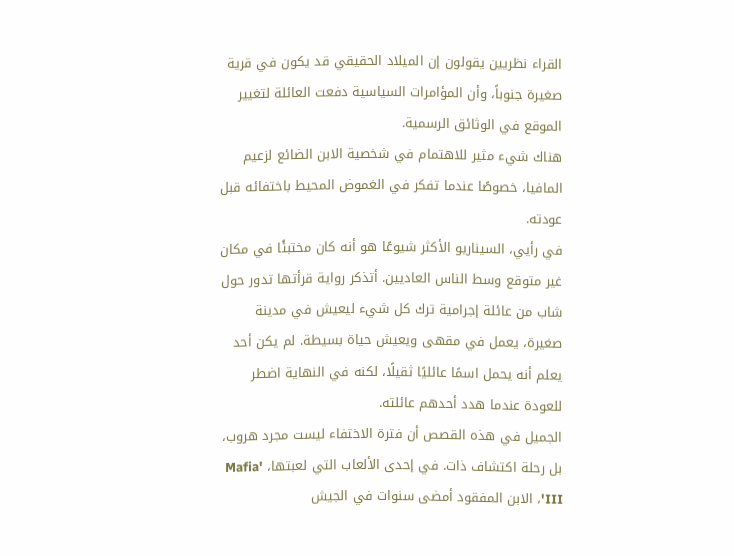القراء نظريين يقولون إن الميلاد الحقيقي قد يكون في قرية صغيرة جنوباً، وأن المؤامرات السياسية دفعت العائلة لتغيير الموقع في الوثائق الرسمية.
هناك شيء مثير للاهتمام في شخصية الابن الضائع لزعيم المافيا، خصوصًا عندما تفكر في الغموض المحيط باختفائه قبل عودته.
في رأيي، السيناريو الأكثر شيوعًا هو أنه كان مختبئًا في مكان غير متوقع وسط الناس العاديين. أتذكر رواية قرأتها تدور حول شاب من عائلة إجرامية ترك كل شيء ليعيش في مدينة صغيرة، يعمل في مقهى ويعيش حياة بسيطة. لم يكن أحد يعلم أنه يحمل اسمًا عائليًا ثقيلًا، لكنه في النهاية اضطر للعودة عندما هدد أحدهم عائلته.
الجميل في هذه القصص أن فترة الاختفاء ليست مجرد هروب، بل رحلة اكتشاف ذات. في إحدى الألعاب التي لعبتها، 'Mafia III'، الابن المفقود أمضى سنوات في الجيش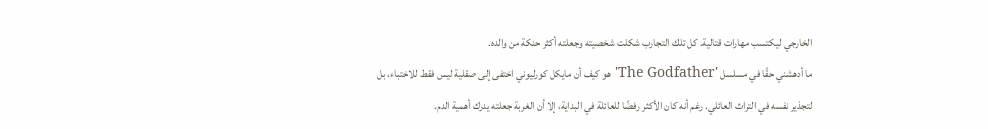الخارجي ليكتسب مهارات قتالية. كل تلك التجارب شكلت شخصيته وجعلته أكثر حنكة من والده.
ما أدهشني حقًا في مسلسل 'The Godfather' هو كيف أن مايكل كورليوني اختفى إلى صقلية ليس فقط للاختباء، بل لتجذير نفسه في التراث العائلي. رغم أنه كان الأكثر رفضًا للعائلة في البداية، إلا أن الغربة جعلته يدرك أهمية الدم.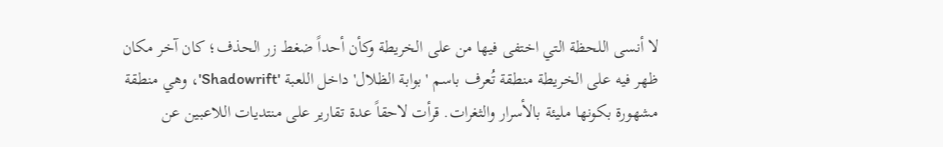لا أنسى اللحظة التي اختفى فيها من على الخريطة وكأن أحداً ضغط زر الحذف؛ كان آخر مكان ظهر فيه على الخريطة منطقة تُعرف باسم 'بوابة الظلال' داخل اللعبة 'Shadowrift'، وهي منطقة مشهورة بكونها مليئة بالأسرار والثغرات. قرأت لاحقاً عدة تقارير على منتديات اللاعبين عن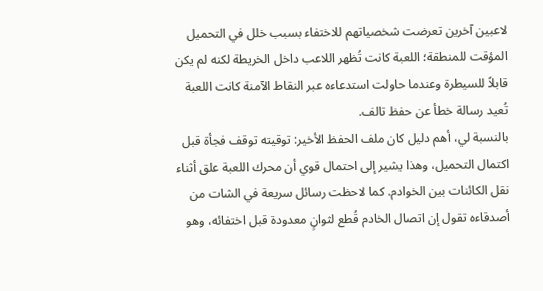لاعبين آخرين تعرضت شخصياتهم للاختفاء بسبب خلل في التحميل المؤقت للمنطقة؛ اللعبة كانت تُظهر اللاعب داخل الخريطة لكنه لم يكن قابلاً للسيطرة وعندما حاولت استدعاءه عبر النقاط الآمنة كانت اللعبة تُعيد رسالة خطأ عن حفظ تالف.
بالنسبة لي، أهم دليل كان ملف الحفظ الأخير: توقيته توقف فجأة قبل اكتمال التحميل، وهذا يشير إلى احتمال قوي أن محرك اللعبة علق أثناء نقل الكائنات بين الخوادم. كما لاحظت رسائل سريعة في الشات من أصدقاءه تقول إن اتصال الخادم قُطع لثوانٍ معدودة قبل اختفائه، وهو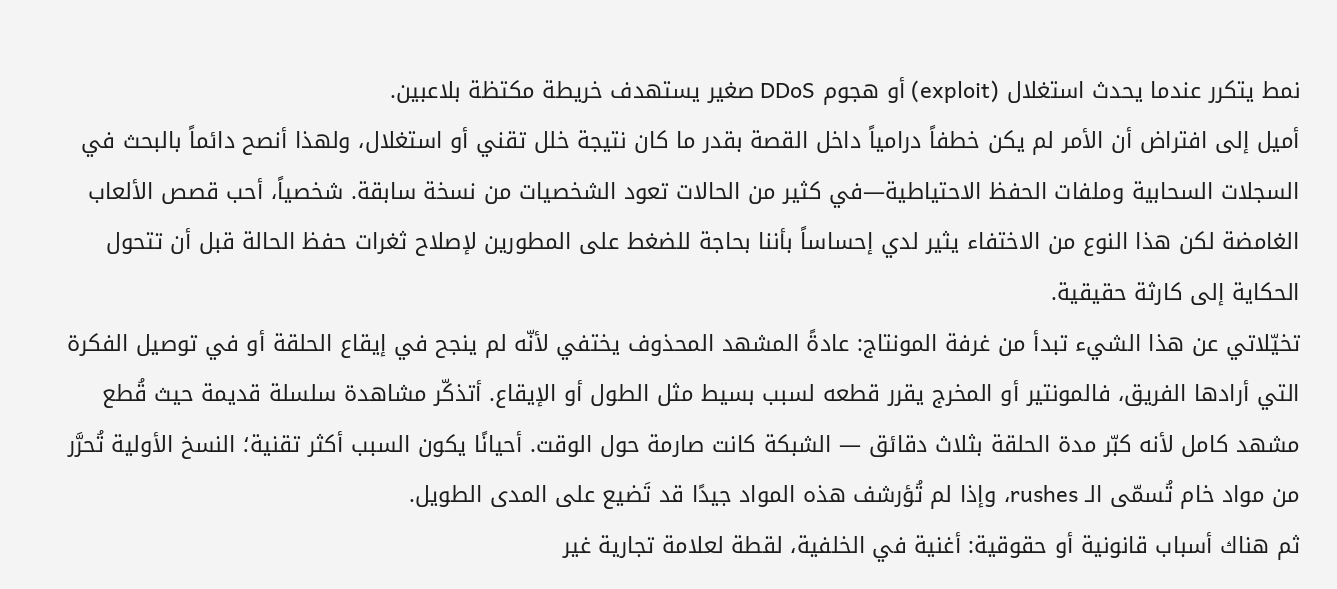نمط يتكرر عندما يحدث استغلال (exploit) أو هجوم DDoS صغير يستهدف خريطة مكتظة بلاعبين.
أميل إلى افتراض أن الأمر لم يكن خطفاً درامياً داخل القصة بقدر ما كان نتيجة خلل تقني أو استغلال، ولهذا أنصح دائماً بالبحث في السجلات السحابية وملفات الحفظ الاحتياطية—في كثير من الحالات تعود الشخصيات من نسخة سابقة. شخصياً، أحب قصص الألعاب الغامضة لكن هذا النوع من الاختفاء يثير لدي إحساساً بأننا بحاجة للضغط على المطورين لإصلاح ثغرات حفظ الحالة قبل أن تتحول الحكاية إلى كارثة حقيقية.
تخيّلاتي عن هذا الشيء تبدأ من غرفة المونتاج: عادةً المشهد المحذوف يختفي لأنّه لم ينجح في إيقاع الحلقة أو في توصيل الفكرة التي أرادها الفريق، فالمونتير أو المخرج يقرر قطعه لسبب بسيط مثل الطول أو الإيقاع. أتذكّر مشاهدة سلسلة قديمة حيث قُطع مشهد كامل لأنه كبّر مدة الحلقة بثلاث دقائق — الشبكة كانت صارمة حول الوقت. أحيانًا يكون السبب أكثر تقنية؛ النسخ الأولية تُحرَّر من مواد خام تُسمّى الـ rushes، وإذا لم تُؤرشف هذه المواد جيدًا قد تَضيع على المدى الطويل.
ثم هناك أسباب قانونية أو حقوقية: أغنية في الخلفية، لقطة لعلامة تجارية غير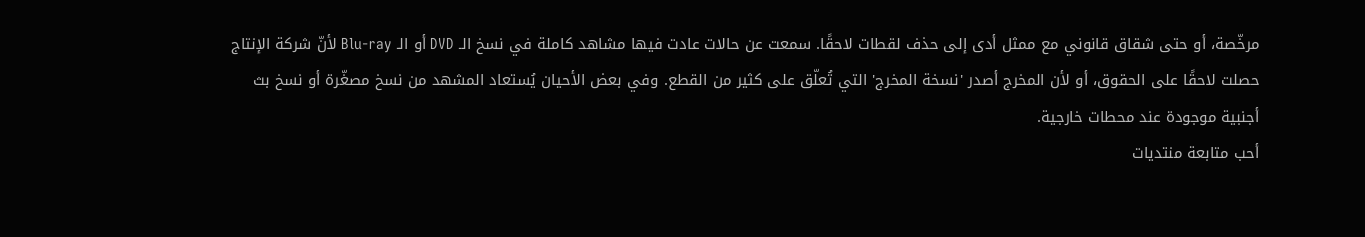مرخّصة، أو حتى شقاق قانوني مع ممثل أدى إلى حذف لقطات لاحقًا. سمعت عن حالات عادت فيها مشاهد كاملة في نسخ الـ DVD أو الـ Blu-ray لأنّ شركة الإنتاج حصلت لاحقًا على الحقوق، أو لأن المخرج أصدر 'نسخة المخرج' التي تُعلّق على كثير من القطع. وفي بعض الأحيان يُستعاد المشهد من نسخ مصغّرة أو نسخ بث أجنبية موجودة عند محطات خارجية.
أحب متابعة منتديات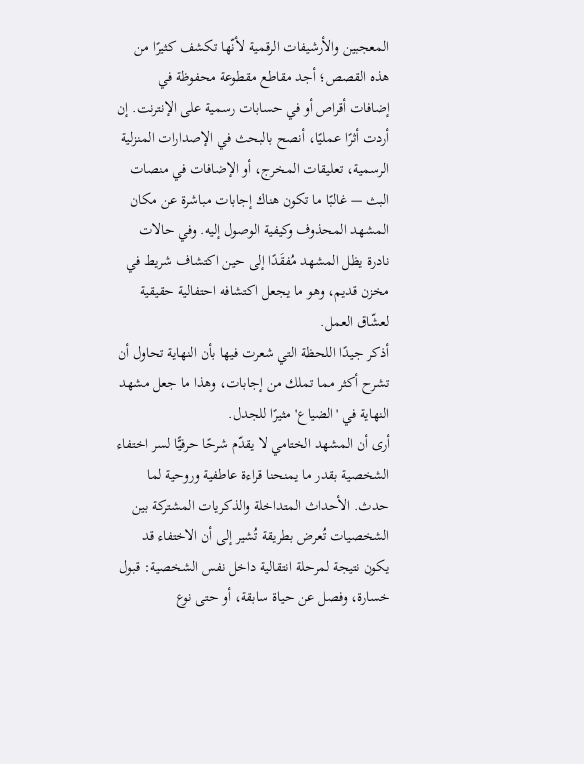المعجبين والأرشيفات الرقمية لأنّها تكشف كثيرًا من هذه القصص؛ أجد مقاطع مقطوعة محفوظة في إضافات أقراص أو في حسابات رسمية على الإنترنت. إن أردت أثرًا عمليًا، أنصح بالبحث في الإصدارات المنزلية الرسمية، تعليقات المخرج، أو الإضافات في منصات البث — غالبًا ما تكون هناك إجابات مباشرة عن مكان المشهد المحذوف وكيفية الوصول إليه. وفي حالات نادرة يظل المشهد مُفقَدًا إلى حين اكتشاف شريط في مخزن قديم، وهو ما يجعل اكتشافه احتفالية حقيقية لعشّاق العمل.
أذكر جيدًا اللحظة التي شعرت فيها بأن النهاية تحاول أن تشرح أكثر مما تملك من إجابات، وهذا ما جعل مشهد النهاية في 'الضياع' مثيرًا للجدل.
أرى أن المشهد الختامي لا يقدّم شرحًا حرفيًّا لسر اختفاء الشخصية بقدر ما يمنحنا قراءة عاطفية وروحية لما حدث. الأحداث المتداخلة والذكريات المشتركة بين الشخصيات تُعرض بطريقة تُشير إلى أن الاختفاء قد يكون نتيجة لمرحلة انتقالية داخل نفس الشخصية: قبول خسارة، وفصل عن حياة سابقة، أو حتى نوع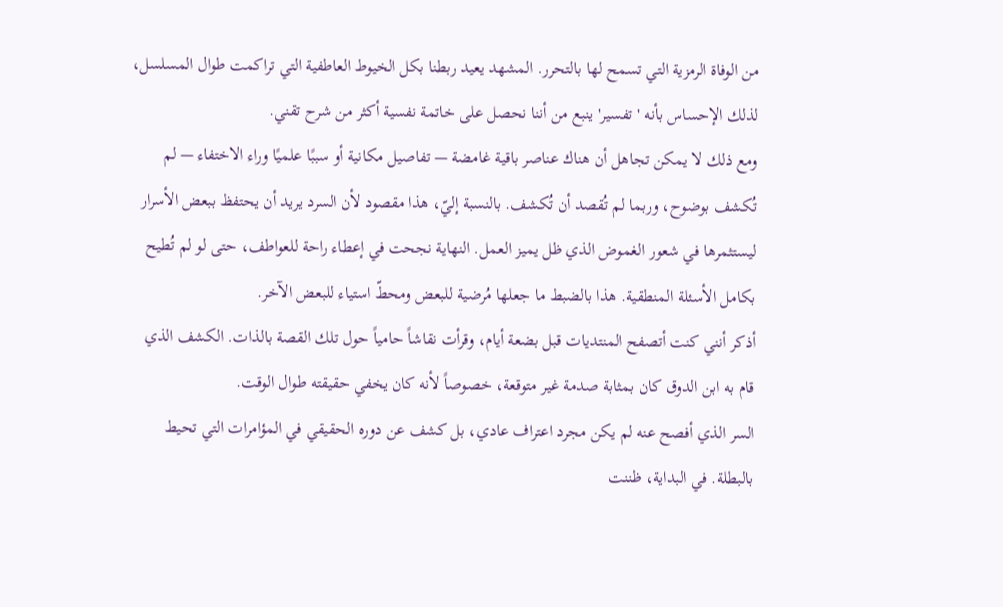من الوفاة الرمزية التي تسمح لها بالتحرر. المشهد يعيد ربطنا بكل الخيوط العاطفية التي تراكمت طوال المسلسل، لذلك الإحساس بأنه 'تفسير' ينبع من أننا نحصل على خاتمة نفسية أكثر من شرح تقني.
ومع ذلك لا يمكن تجاهل أن هناك عناصر باقية غامضة — تفاصيل مكانية أو سببًا علميًا وراء الاختفاء — لم تُكشف بوضوح، وربما لم تُقصد أن تُكشف. بالنسبة إليّ، هذا مقصود لأن السرد يريد أن يحتفظ ببعض الأسرار ليستثمرها في شعور الغموض الذي ظل يميز العمل. النهاية نجحت في إعطاء راحة للعواطف، حتى لو لم تُطيح بكامل الأسئلة المنطقية. هذا بالضبط ما جعلها مُرضية للبعض ومحطّ استياء للبعض الآخر.
أذكر أنني كنت أتصفح المنتديات قبل بضعة أيام، وقرأت نقاشاً حامياً حول تلك القصة بالذات. الكشف الذي قام به ابن الدوق كان بمثابة صدمة غير متوقعة، خصوصاً لأنه كان يخفي حقيقته طوال الوقت.
السر الذي أفصح عنه لم يكن مجرد اعتراف عادي، بل كشف عن دوره الحقيقي في المؤامرات التي تحيط بالبطلة. في البداية، ظننت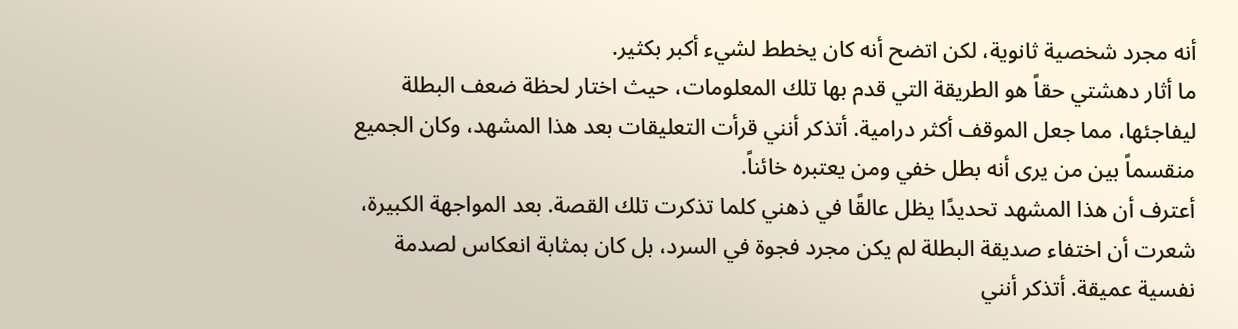أنه مجرد شخصية ثانوية، لكن اتضح أنه كان يخطط لشيء أكبر بكثير.
ما أثار دهشتي حقاً هو الطريقة التي قدم بها تلك المعلومات، حيث اختار لحظة ضعف البطلة ليفاجئها، مما جعل الموقف أكثر درامية. أتذكر أنني قرأت التعليقات بعد هذا المشهد، وكان الجميع منقسماً بين من يرى أنه بطل خفي ومن يعتبره خائناً.
أعترف أن هذا المشهد تحديدًا يظل عالقًا في ذهني كلما تذكرت تلك القصة. بعد المواجهة الكبيرة، شعرت أن اختفاء صديقة البطلة لم يكن مجرد فجوة في السرد، بل كان بمثابة انعكاس لصدمة نفسية عميقة. أتذكر أنني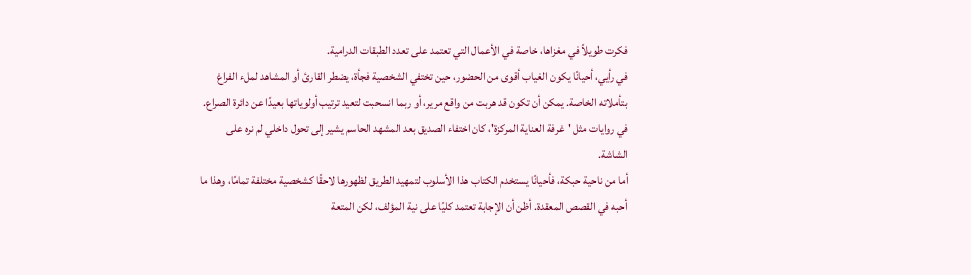فكرت طويلاً في مغزاها، خاصة في الأعمال التي تعتمد على تعدد الطبقات الدرامية.
في رأيي، أحيانًا يكون الغياب أقوى من الحضور، حين تختفي الشخصية فجأة، يضطر القارئ أو المشاهد لملء الفراغ بتأملاته الخاصة. يمكن أن تكون قد هربت من واقع مرير، أو ربما انسحبت لتعيد ترتيب أولوياتها بعيدًا عن دائرة الصراع. في روايات مثل 'غرفة العناية المركزة'، كان اختفاء الصديق بعد المشهد الحاسم يشير إلى تحول داخلي لم نره على الشاشة.
أما من ناحية حبكة، فأحيانًا يستخدم الكتاب هذا الأسلوب لتمهيد الطريق لظهورها لاحقًا كشخصية مختلفة تمامًا، وهذا ما أحبه في القصص المعقدة. أظن أن الإجابة تعتمد كليًا على نية المؤلف، لكن المتعة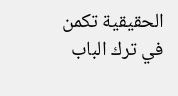الحقيقية تكمن في ترك الباب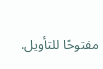مفتوحًا للتأويل.